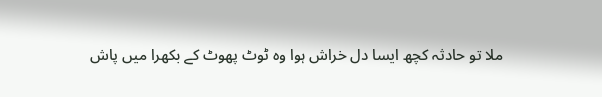ملا تو حادثہ کچھ ایسا دل خراش ہوا وہ ٹوٹ پھوٹ کے بکھرا میں پاش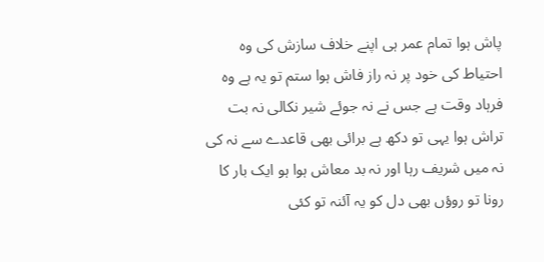پاش ہوا تمام عمر ہی اپنے خلاف سازش کی وہ احتیاط کی خود پر نہ راز فاش ہوا ستم تو یہ ہے وہ فرہاد وقت ہے جس نے نہ جوئے شیر نکالی نہ بت تراش ہوا یہی تو دکھ ہے برائی بھی قاعدے سے نہ کی نہ میں شریف رہا اور نہ بد معاش ہوا ہو ایک بار کا رونا تو روؤں بھی دل کو یہ آئنہ تو کئی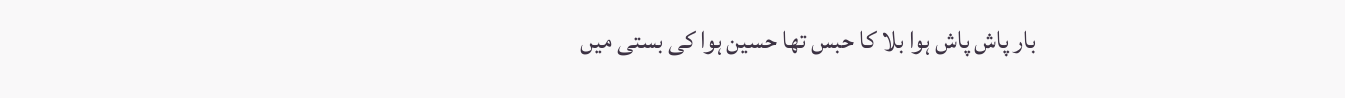بار پاش پاش ہوا بلا کا حبس تھا حسین ہوا کی بستی میں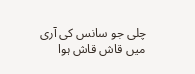چلی جو سانس کی آری میں قاش قاش ہوا